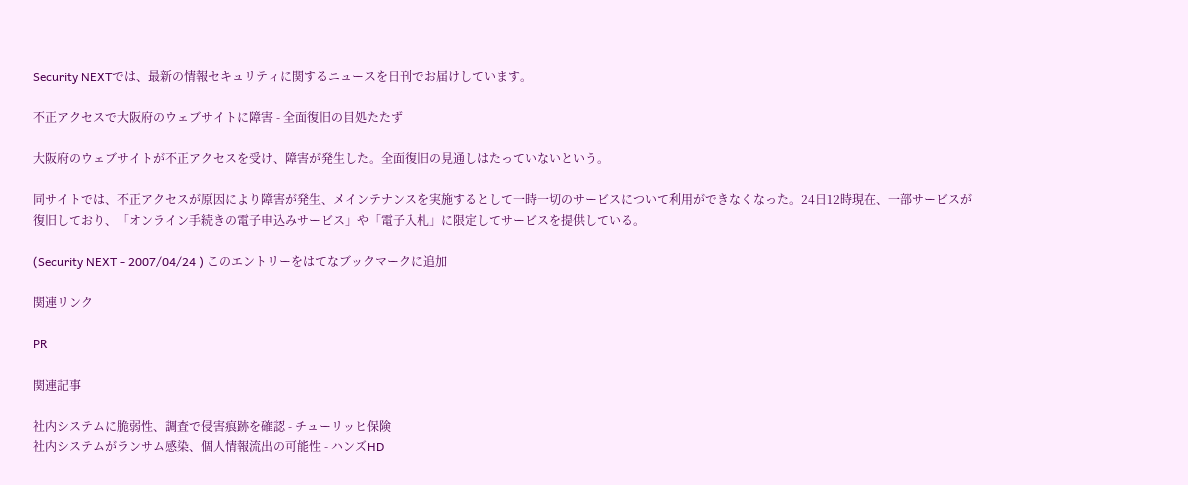Security NEXTでは、最新の情報セキュリティに関するニュースを日刊でお届けしています。

不正アクセスで大阪府のウェブサイトに障害 - 全面復旧の目処たたず

大阪府のウェブサイトが不正アクセスを受け、障害が発生した。全面復旧の見通しはたっていないという。

同サイトでは、不正アクセスが原因により障害が発生、メインテナンスを実施するとして一時一切のサービスについて利用ができなくなった。24日12時現在、一部サービスが復旧しており、「オンライン手続きの電子申込みサービス」や「電子入札」に限定してサービスを提供している。

(Security NEXT - 2007/04/24 ) このエントリーをはてなブックマークに追加

関連リンク

PR

関連記事

社内システムに脆弱性、調査で侵害痕跡を確認 - チューリッヒ保険
社内システムがランサム感染、個人情報流出の可能性 - ハンズHD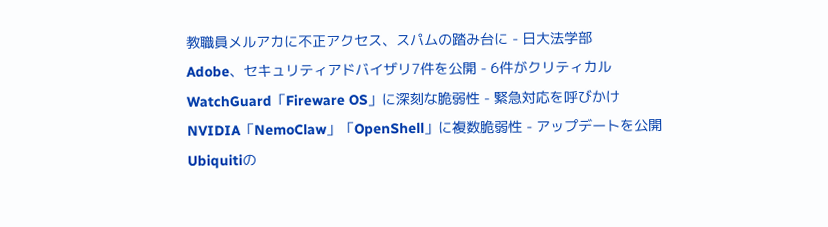教職員メルアカに不正アクセス、スパムの踏み台に - 日大法学部
Adobe、セキュリティアドバイザリ7件を公開 - 6件がクリティカル
WatchGuard「Fireware OS」に深刻な脆弱性 - 緊急対応を呼びかけ
NVIDIA「NemoClaw」「OpenShell」に複数脆弱性 - アップデートを公開
Ubiquitiの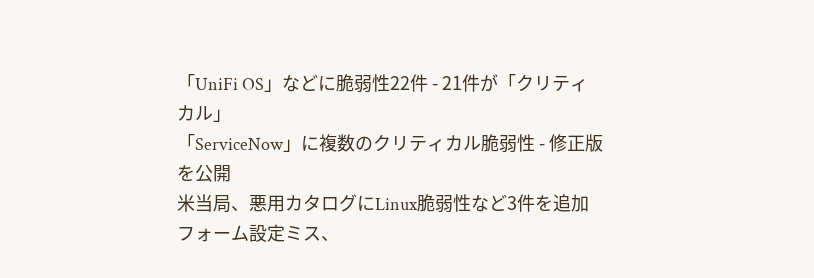「UniFi OS」などに脆弱性22件 - 21件が「クリティカル」
「ServiceNow」に複数のクリティカル脆弱性 - 修正版を公開
米当局、悪用カタログにLinux脆弱性など3件を追加
フォーム設定ミス、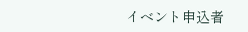イベント申込者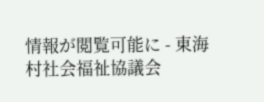情報が閲覧可能に - 東海村社会福祉協議会